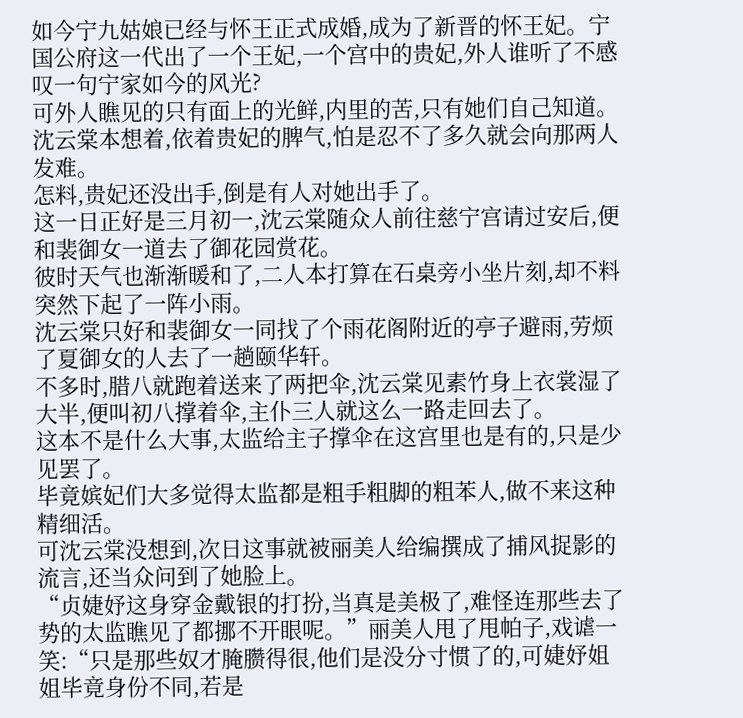如今宁九姑娘已经与怀王正式成婚,成为了新晋的怀王妃。宁国公府这一代出了一个王妃,一个宫中的贵妃,外人谁听了不感叹一句宁家如今的风光?
可外人瞧见的只有面上的光鲜,内里的苦,只有她们自己知道。
沈云棠本想着,依着贵妃的脾气,怕是忍不了多久就会向那两人发难。
怎料,贵妃还没出手,倒是有人对她出手了。
这一日正好是三月初一,沈云棠随众人前往慈宁宫请过安后,便和裴御女一道去了御花园赏花。
彼时天气也渐渐暖和了,二人本打算在石桌旁小坐片刻,却不料突然下起了一阵小雨。
沈云棠只好和裴御女一同找了个雨花阁附近的亭子避雨,劳烦了夏御女的人去了一趟颐华轩。
不多时,腊八就跑着送来了两把伞,沈云棠见素竹身上衣裳湿了大半,便叫初八撑着伞,主仆三人就这么一路走回去了。
这本不是什么大事,太监给主子撑伞在这宫里也是有的,只是少见罢了。
毕竟嫔妃们大多觉得太监都是粗手粗脚的粗苯人,做不来这种精细活。
可沈云棠没想到,次日这事就被丽美人给编撰成了捕风捉影的流言,还当众问到了她脸上。
“贞婕妤这身穿金戴银的打扮,当真是美极了,难怪连那些去了势的太监瞧见了都挪不开眼呢。”丽美人甩了甩帕子,戏谑一笑:“只是那些奴才腌臜得很,他们是没分寸惯了的,可婕妤姐姐毕竟身份不同,若是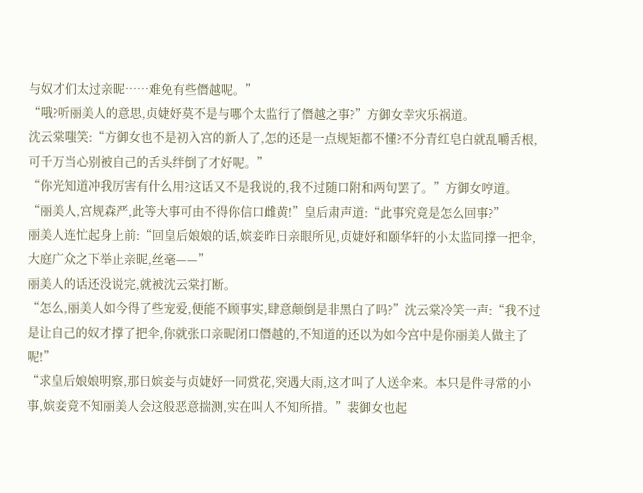与奴才们太过亲昵……难免有些僭越呢。”
“哦?听丽美人的意思,贞婕妤莫不是与哪个太监行了僭越之事?”方御女幸灾乐祸道。
沈云棠嗤笑:“方御女也不是初入宫的新人了,怎的还是一点规矩都不懂?不分青红皂白就乱嚼舌根,可千万当心别被自己的舌头绊倒了才好呢。”
“你光知道冲我厉害有什么用?这话又不是我说的,我不过随口附和两句罢了。”方御女哼道。
“丽美人,宫规森严,此等大事可由不得你信口雌黄!”皇后肃声道:“此事究竟是怎么回事?”
丽美人连忙起身上前:“回皇后娘娘的话,嫔妾昨日亲眼所见,贞婕妤和颐华轩的小太监同撑一把伞,大庭广众之下举止亲昵,丝毫——”
丽美人的话还没说完,就被沈云棠打断。
“怎么,丽美人如今得了些宠爱,便能不顾事实,肆意颠倒是非黑白了吗?”沈云棠冷笑一声:“我不过是让自己的奴才撑了把伞,你就张口亲昵闭口僭越的,不知道的还以为如今宫中是你丽美人做主了呢!”
“求皇后娘娘明察,那日嫔妾与贞婕妤一同赏花,突遇大雨,这才叫了人送伞来。本只是件寻常的小事,嫔妾竟不知丽美人会这般恶意揣测,实在叫人不知所措。”裴御女也起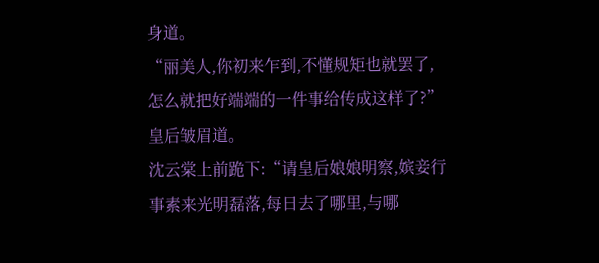身道。
“丽美人,你初来乍到,不懂规矩也就罢了,怎么就把好端端的一件事给传成这样了?”皇后皱眉道。
沈云棠上前跪下:“请皇后娘娘明察,嫔妾行事素来光明磊落,每日去了哪里,与哪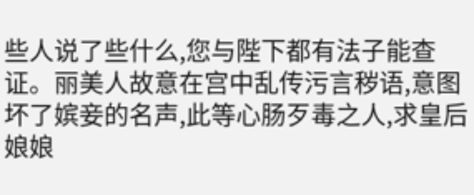些人说了些什么,您与陛下都有法子能查证。丽美人故意在宫中乱传污言秽语,意图坏了嫔妾的名声,此等心肠歹毒之人,求皇后娘娘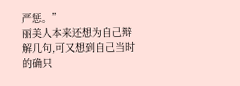严惩。”
丽美人本来还想为自己辩解几句,可又想到自己当时的确只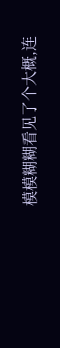模模糊糊看见了个大概,连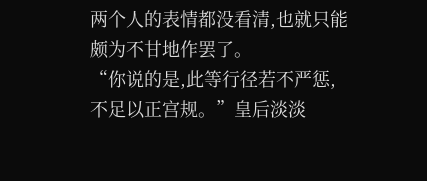两个人的表情都没看清,也就只能颇为不甘地作罢了。
“你说的是,此等行径若不严惩,不足以正宫规。”皇后淡淡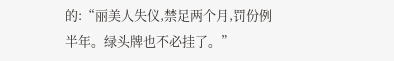的:“丽美人失仪,禁足两个月,罚份例半年。绿头牌也不必挂了。”